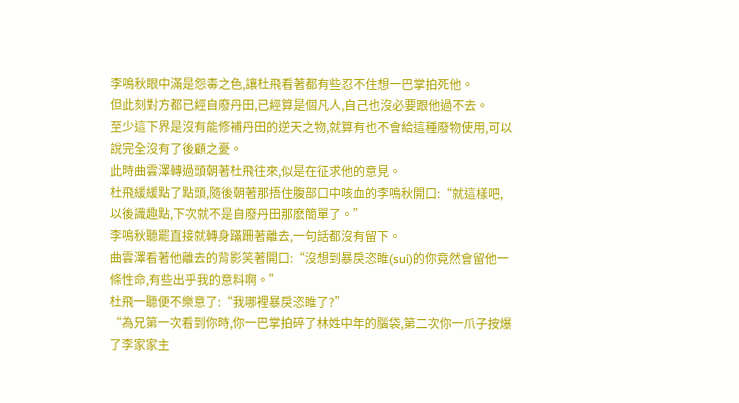李鳴秋眼中滿是怨毒之色,讓杜飛看著都有些忍不住想一巴掌拍死他。
但此刻對方都已經自廢丹田,已經算是個凡人,自己也沒必要跟他過不去。
至少這下界是沒有能修補丹田的逆天之物,就算有也不會給這種廢物使用,可以說完全沒有了後顧之憂。
此時曲雲澤轉過頭朝著杜飛往來,似是在征求他的意見。
杜飛緩緩點了點頭,隨後朝著那捂住腹部口中咳血的李鳴秋開口:“就這樣吧,以後識趣點,下次就不是自廢丹田那麽簡單了。”
李鳴秋聽罷直接就轉身蹣跚著離去,一句話都沒有留下。
曲雲澤看著他離去的背影笑著開口:“沒想到暴戾恣睢(sui)的你竟然會留他一條性命,有些出乎我的意料啊。”
杜飛一聽便不樂意了:“我哪裡暴戾恣睢了?”
“為兄第一次看到你時,你一巴掌拍碎了林姓中年的腦袋,第二次你一爪子按爆了李家家主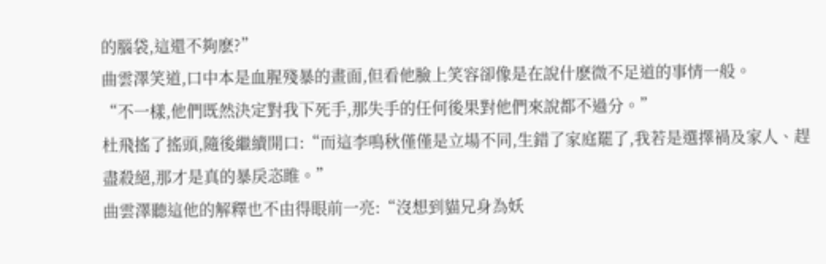的腦袋,這還不夠麽?”
曲雲澤笑道,口中本是血腥殘暴的畫面,但看他臉上笑容卻像是在說什麽微不足道的事情一般。
“不一樣,他們既然決定對我下死手,那失手的任何後果對他們來說都不過分。”
杜飛搖了搖頭,隨後繼續開口:“而這李鳴秋僅僅是立場不同,生錯了家庭罷了,我若是選擇禍及家人、趕盡殺絕,那才是真的暴戾恣睢。”
曲雲澤聽這他的解釋也不由得眼前一亮:“沒想到貓兄身為妖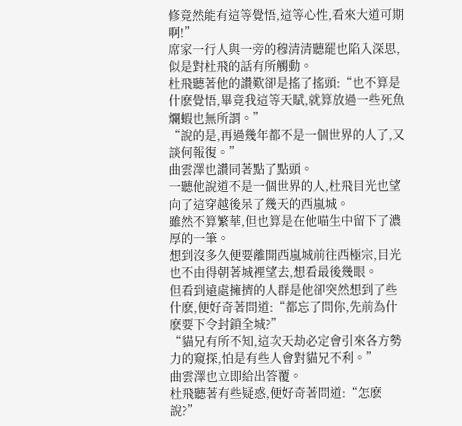修竟然能有這等覺悟,這等心性,看來大道可期啊!”
席家一行人與一旁的穆清清聽罷也陷入深思,似是對杜飛的話有所觸動。
杜飛聽著他的讚歎卻是搖了搖頭:“也不算是什麽覺悟,畢竟我這等天賦,就算放過一些死魚爛蝦也無所謂。”
“說的是,再過幾年都不是一個世界的人了,又談何報復。”
曲雲澤也讚同著點了點頭。
一聽他說道不是一個世界的人,杜飛目光也望向了這穿越後呆了幾天的西嵐城。
雖然不算繁華,但也算是在他喵生中留下了濃厚的一筆。
想到沒多久便要離開西嵐城前往西極宗,目光也不由得朝著城裡望去,想看最後幾眼。
但看到遠處擁擠的人群是他卻突然想到了些什麽,便好奇著問道:“都忘了問你,先前為什麽要下令封鎖全城?”
“貓兄有所不知,這次天劫必定會引來各方勢力的窺探,怕是有些人會對貓兄不利。”
曲雲澤也立即給出答覆。
杜飛聽著有些疑惑,便好奇著問道:“怎麽說?”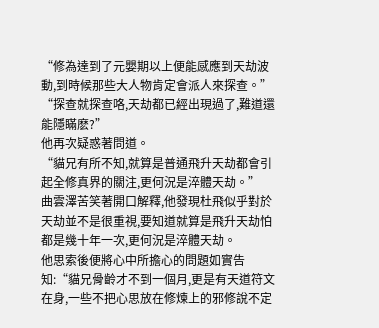“修為達到了元嬰期以上便能感應到天劫波動,到時候那些大人物肯定會派人來探查。”
“探查就探查咯,天劫都已經出現過了,難道還能隱瞞麽?”
他再次疑惑著問道。
“貓兄有所不知,就算是普通飛升天劫都會引起全修真界的關注,更何況是淬體天劫。”
曲雲澤苦笑著開口解釋,他發現杜飛似乎對於天劫並不是很重視,要知道就算是飛升天劫怕都是幾十年一次,更何況是淬體天劫。
他思索後便將心中所擔心的問題如實告知:“貓兄骨齡才不到一個月,更是有天道符文在身,一些不把心思放在修煉上的邪修說不定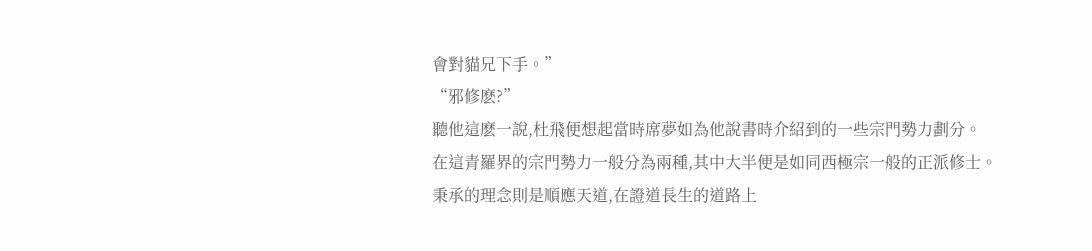會對貓兄下手。”
“邪修麽?”
聽他這麽一說,杜飛便想起當時席夢如為他說書時介紹到的一些宗門勢力劃分。
在這青羅界的宗門勢力一般分為兩種,其中大半便是如同西極宗一般的正派修士。
秉承的理念則是順應天道,在證道長生的道路上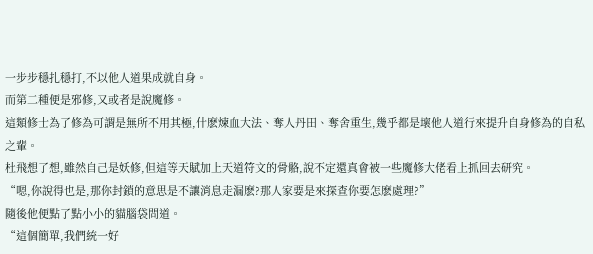一步步穩扎穩打,不以他人道果成就自身。
而第二種便是邪修,又或者是說魔修。
這類修士為了修為可謂是無所不用其極,什麽煉血大法、奪人丹田、奪舍重生,幾乎都是壞他人道行來提升自身修為的自私之輩。
杜飛想了想,雖然自己是妖修,但這等天賦加上天道符文的骨骼,說不定還真會被一些魔修大佬看上抓回去研究。
“嗯,你說得也是,那你封鎖的意思是不讓消息走漏麽?那人家要是來探查你要怎麽處理?”
隨後他便點了點小小的貓腦袋問道。
“這個簡單,我們統一好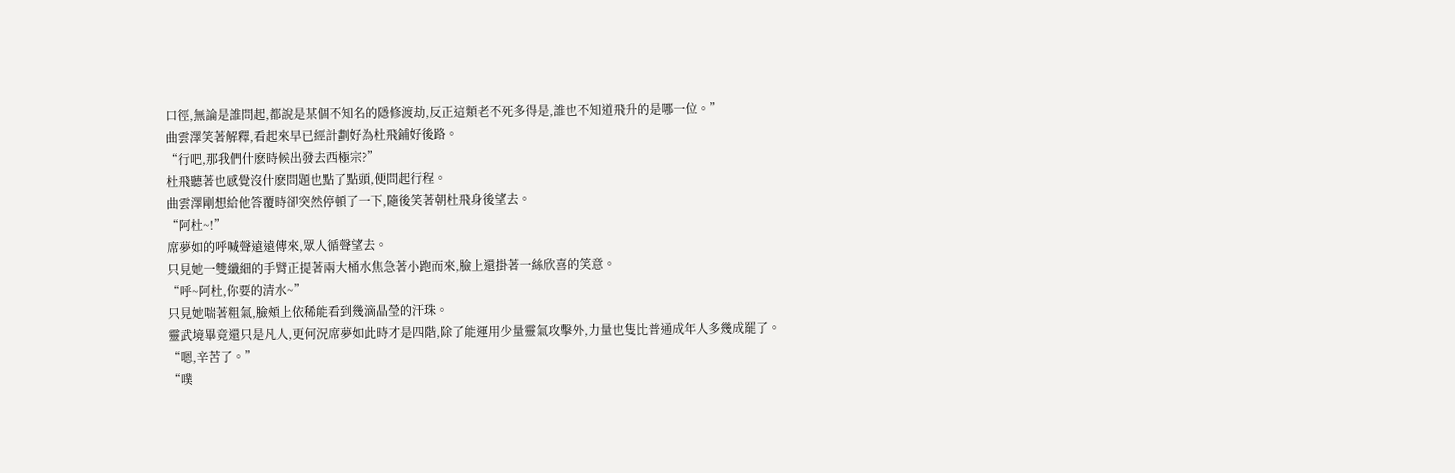口徑,無論是誰問起,都說是某個不知名的隱修渡劫,反正這類老不死多得是,誰也不知道飛升的是哪一位。”
曲雲澤笑著解釋,看起來早已經計劃好為杜飛鋪好後路。
“行吧,那我們什麽時候出發去西極宗?”
杜飛聽著也感覺沒什麽問題也點了點頭,便問起行程。
曲雲澤剛想給他答覆時卻突然停頓了一下,隨後笑著朝杜飛身後望去。
“阿杜~!”
席夢如的呼喊聲遠遠傳來,眾人循聲望去。
只見她一雙纖細的手臂正提著兩大桶水焦急著小跑而來,臉上還掛著一絲欣喜的笑意。
“呼~阿杜,你要的清水~”
只見她喘著粗氣,臉頰上依稀能看到幾滴晶瑩的汗珠。
靈武境畢竟還只是凡人,更何況席夢如此時才是四階,除了能運用少量靈氣攻擊外,力量也隻比普通成年人多幾成罷了。
“嗯,辛苦了。”
“噗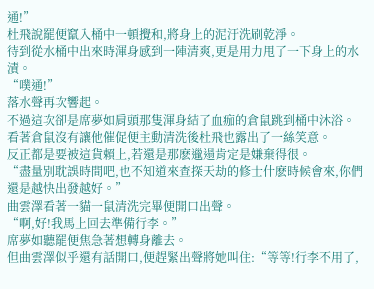通!”
杜飛說罷便竄入桶中一頓攪和,將身上的泥汙洗刷乾淨。
待到從水桶中出來時渾身感到一陣清爽,更是用力甩了一下身上的水漬。
“噗通!”
落水聲再次響起。
不過這次卻是席夢如肩頭那隻渾身結了血痂的倉鼠跳到桶中沐浴。
看著倉鼠沒有讓他催促便主動清洗後杜飛也露出了一絲笑意。
反正都是要被這貨賴上,若還是那麽邋遢肯定是嫌棄得很。
“盡量別耽誤時間吧,也不知道來查探天劫的修士什麽時候會來,你們還是越快出發越好。”
曲雲澤看著一貓一鼠清洗完畢便開口出聲。
“啊,好!我馬上回去準備行李。”
席夢如聽罷便焦急著想轉身離去。
但曲雲澤似乎還有話開口,便趕緊出聲將她叫住:“等等!行李不用了,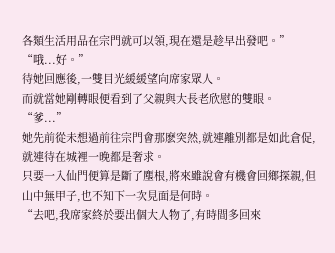各類生活用品在宗門就可以領,現在還是趁早出發吧。”
“哦...好。”
待她回應後,一雙目光緩緩望向席家眾人。
而就當她剛轉眼便看到了父親與大長老欣慰的雙眼。
“爹...”
她先前從未想過前往宗門會那麽突然,就連離別都是如此倉促,就連待在城裡一晚都是奢求。
只要一入仙門便算是斷了塵根,將來雖說會有機會回鄉探親,但山中無甲子,也不知下一次見面是何時。
“去吧,我席家終於要出個大人物了,有時間多回來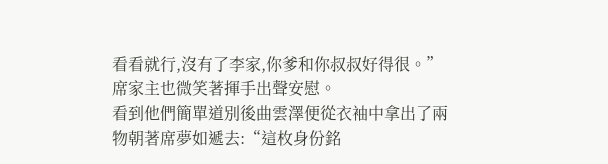看看就行,沒有了李家,你爹和你叔叔好得很。”
席家主也微笑著揮手出聲安慰。
看到他們簡單道別後曲雲澤便從衣袖中拿出了兩物朝著席夢如遞去:“這枚身份銘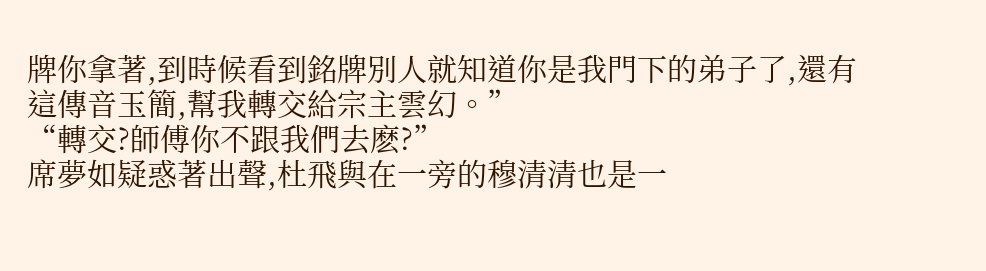牌你拿著,到時候看到銘牌別人就知道你是我門下的弟子了,還有這傳音玉簡,幫我轉交給宗主雲幻。”
“轉交?師傅你不跟我們去麽?”
席夢如疑惑著出聲,杜飛與在一旁的穆清清也是一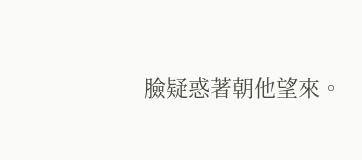臉疑惑著朝他望來。